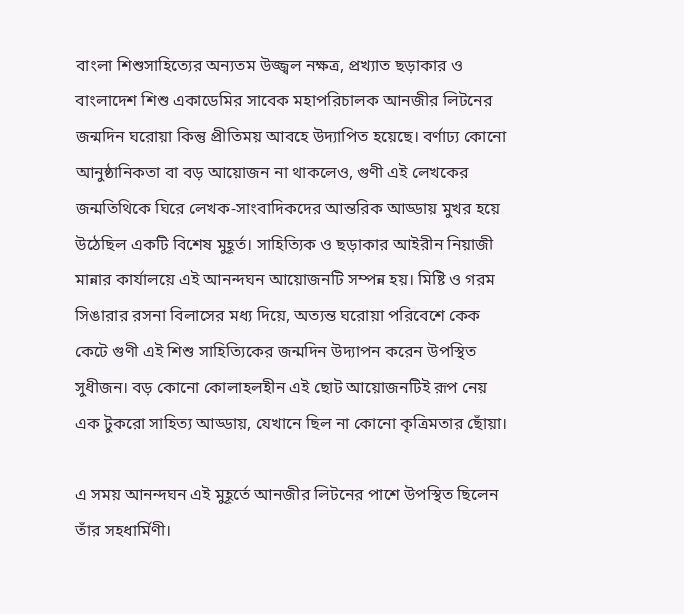বাংলা শিশুসাহিত্যের অন্যতম উজ্জ্বল নক্ষত্র, প্রখ্যাত ছড়াকার ও বাংলাদেশ শিশু একাডেমির সাবেক মহাপরিচালক আনজীর লিটনের জন্মদিন ঘরোয়া কিন্তু প্রীতিময় আবহে উদ্যাপিত হয়েছে। বর্ণাঢ্য কোনো আনুষ্ঠানিকতা বা বড় আয়োজন না থাকলেও, গুণী এই লেখকের জন্মতিথিকে ঘিরে লেখক-সাংবাদিকদের আন্তরিক আড্ডায় মুখর হয়ে উঠেছিল একটি বিশেষ মুহূর্ত। সাহিত্যিক ও ছড়াকার আইরীন নিয়াজী মান্নার কার্যালয়ে এই আনন্দঘন আয়োজনটি সম্পন্ন হয়। মিষ্টি ও গরম সিঙারার রসনা বিলাসের মধ্য দিয়ে, অত্যন্ত ঘরোয়া পরিবেশে কেক কেটে গুণী এই শিশু সাহিত্যিকের জন্মদিন উদ্যাপন করেন উপস্থিত সুধীজন। বড় কোনো কোলাহলহীন এই ছোট আয়োজনটিই রূপ নেয় এক টুকরো সাহিত্য আড্ডায়, যেখানে ছিল না কোনো কৃত্রিমতার ছোঁয়া।

এ সময় আনন্দঘন এই মুহূর্তে আনজীর লিটনের পাশে উপস্থিত ছিলেন তাঁর সহধার্মিণী।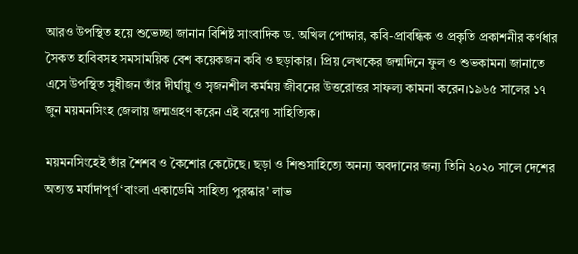আরও উপস্থিত হয়ে শুভেচ্ছা জানান বিশিষ্ট সাংবাদিক ড. অখিল পোদ্দার, কবি-প্রাবন্ধিক ও প্রকৃতি প্রকাশনীর কর্ণধার সৈকত হাবিবসহ সমসাময়িক বেশ কয়েকজন কবি ও ছড়াকার। প্রিয় লেখকের জন্মদিনে ফুল ও শুভকামনা জানাতে এসে উপস্থিত সুধীজন তাঁর দীর্ঘায়ু ও সৃজনশীল কর্মময় জীবনের উত্তরোত্তর সাফল্য কামনা করেন।১৯৬৫ সালের ১৭ জুন ময়মনসিংহ জেলায় জন্মগ্রহণ করেন এই বরেণ্য সাহিত্যিক।

ময়মনসিংহেই তাঁর শৈশব ও কৈশোর কেটেছে। ছড়া ও শিশুসাহিত্যে অনন্য অবদানের জন্য তিনি ২০২০ সালে দেশের অত্যন্ত মর্যাদাপূর্ণ ‘বাংলা একাডেমি সাহিত্য পুরস্কার’ লাভ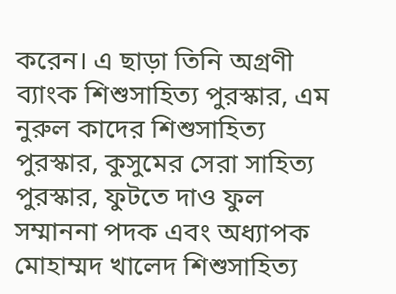করেন। এ ছাড়া তিনি অগ্রণী ব্যাংক শিশুসাহিত্য পুরস্কার, এম নুরুল কাদের শিশুসাহিত্য পুরস্কার, কুসুমের সেরা সাহিত্য পুরস্কার, ফুটতে দাও ফুল সম্মাননা পদক এবং অধ্যাপক মোহাম্মদ খালেদ শিশুসাহিত্য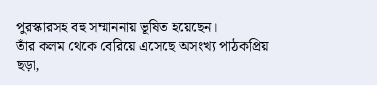পুরস্কারসহ বহু সম্মাননায় ভূষিত হয়েছেন।
তাঁর কলম থেকে বেরিয়ে এসেছে অসংখ্য পাঠকপ্রিয় ছড়া,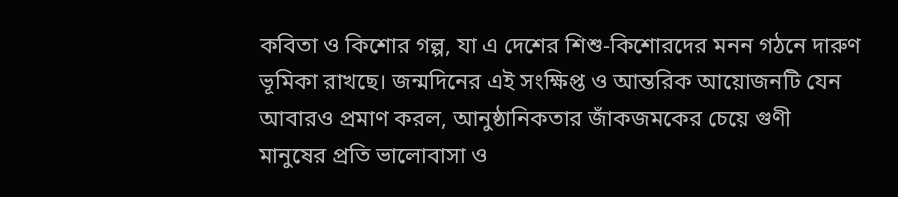কবিতা ও কিশোর গল্প, যা এ দেশের শিশু-কিশোরদের মনন গঠনে দারুণ ভূমিকা রাখছে। জন্মদিনের এই সংক্ষিপ্ত ও আন্তরিক আয়োজনটি যেন আবারও প্রমাণ করল, আনুষ্ঠানিকতার জাঁকজমকের চেয়ে গুণী মানুষের প্রতি ভালোবাসা ও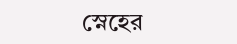স্নেহের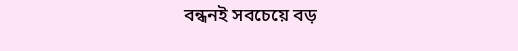বন্ধনই সবচেয়ে বড়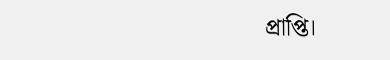প্রাপ্তি।